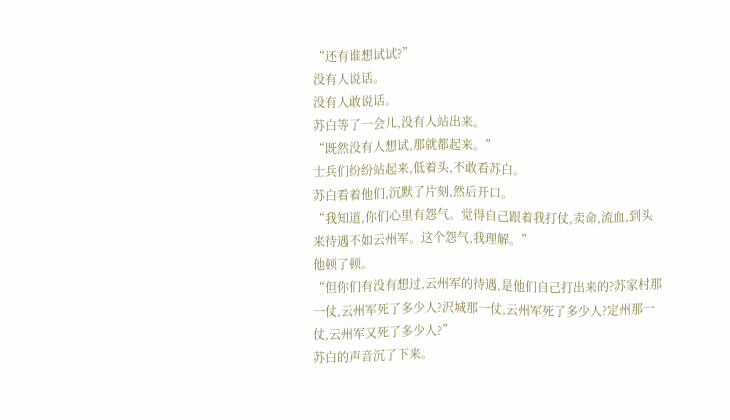“还有谁想试试?”
没有人说话。
没有人敢说话。
苏白等了一会儿,没有人站出来。
“既然没有人想试,那就都起来。”
士兵们纷纷站起来,低着头,不敢看苏白。
苏白看着他们,沉默了片刻,然后开口。
“我知道,你们心里有怨气。觉得自己跟着我打仗,卖命,流血,到头来待遇不如云州军。这个怨气,我理解。”
他顿了顿。
“但你们有没有想过,云州军的待遇,是他们自己打出来的?苏家村那一仗,云州军死了多少人?沢城那一仗,云州军死了多少人?定州那一仗,云州军又死了多少人?”
苏白的声音沉了下来。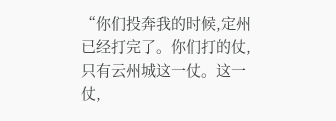“你们投奔我的时候,定州已经打完了。你们打的仗,只有云州城这一仗。这一仗,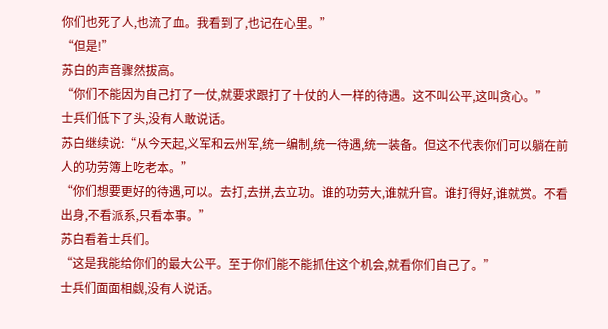你们也死了人,也流了血。我看到了,也记在心里。”
“但是!”
苏白的声音骤然拔高。
“你们不能因为自己打了一仗,就要求跟打了十仗的人一样的待遇。这不叫公平,这叫贪心。”
士兵们低下了头,没有人敢说话。
苏白继续说:“从今天起,义军和云州军,统一编制,统一待遇,统一装备。但这不代表你们可以躺在前人的功劳簿上吃老本。”
“你们想要更好的待遇,可以。去打,去拼,去立功。谁的功劳大,谁就升官。谁打得好,谁就赏。不看出身,不看派系,只看本事。”
苏白看着士兵们。
“这是我能给你们的最大公平。至于你们能不能抓住这个机会,就看你们自己了。”
士兵们面面相觑,没有人说话。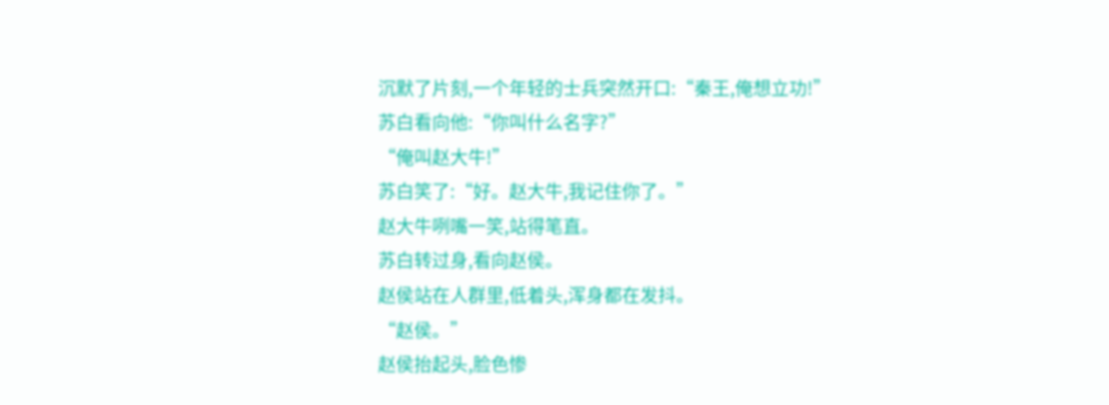沉默了片刻,一个年轻的士兵突然开口:“秦王,俺想立功!”
苏白看向他:“你叫什么名字?”
“俺叫赵大牛!”
苏白笑了:“好。赵大牛,我记住你了。”
赵大牛咧嘴一笑,站得笔直。
苏白转过身,看向赵侯。
赵侯站在人群里,低着头,浑身都在发抖。
“赵侯。”
赵侯抬起头,脸色惨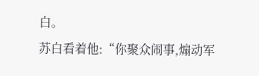白。
苏白看着他:“你聚众闹事,煽动军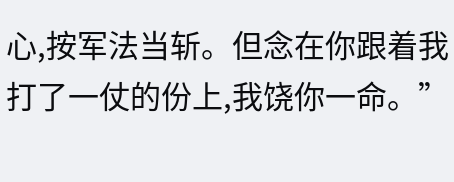心,按军法当斩。但念在你跟着我打了一仗的份上,我饶你一命。”